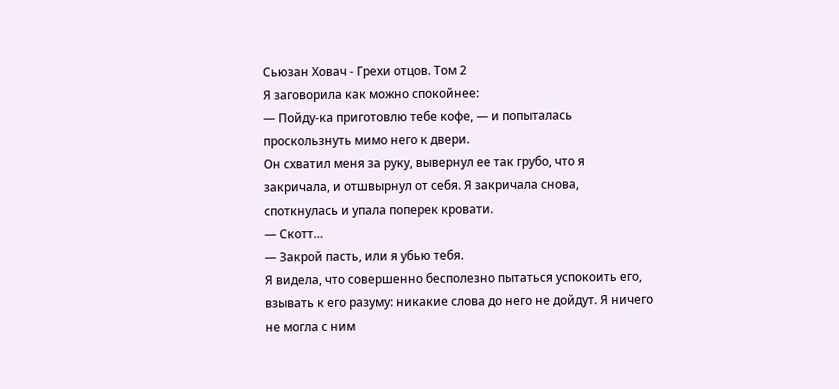Сьюзан Ховач - Грехи отцов. Том 2
Я заговорила как можно спокойнее:
— Пойду-ка приготовлю тебе кофе, — и попыталась проскользнуть мимо него к двери.
Он схватил меня за руку, вывернул ее так грубо, что я закричала, и отшвырнул от себя. Я закричала снова, споткнулась и упала поперек кровати.
— Скотт…
— Закрой пасть, или я убью тебя.
Я видела, что совершенно бесполезно пытаться успокоить его, взывать к его разуму: никакие слова до него не дойдут. Я ничего не могла с ним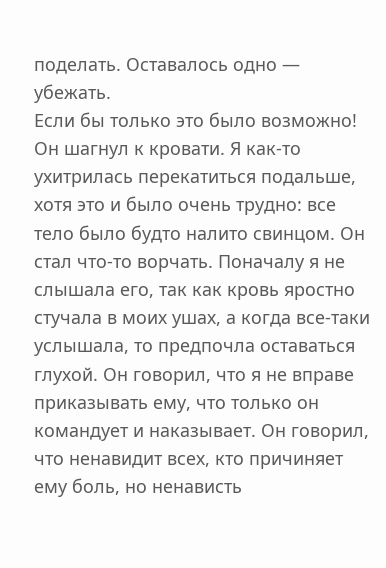поделать. Оставалось одно — убежать.
Если бы только это было возможно!
Он шагнул к кровати. Я как-то ухитрилась перекатиться подальше, хотя это и было очень трудно: все тело было будто налито свинцом. Он стал что-то ворчать. Поначалу я не слышала его, так как кровь яростно стучала в моих ушах, а когда все-таки услышала, то предпочла оставаться глухой. Он говорил, что я не вправе приказывать ему, что только он командует и наказывает. Он говорил, что ненавидит всех, кто причиняет ему боль, но ненависть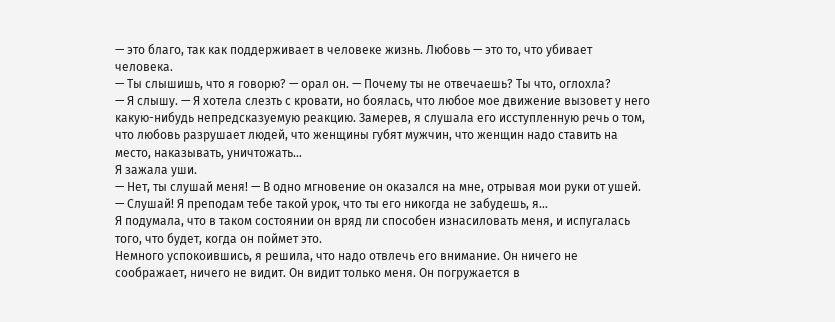— это благо, так как поддерживает в человеке жизнь. Любовь — это то, что убивает человека.
— Ты слышишь, что я говорю? — орал он. — Почему ты не отвечаешь? Ты что, оглохла?
— Я слышу. — Я хотела слезть с кровати, но боялась, что любое мое движение вызовет у него какую-нибудь непредсказуемую реакцию. Замерев, я слушала его исступленную речь о том, что любовь разрушает людей, что женщины губят мужчин, что женщин надо ставить на место, наказывать, уничтожать…
Я зажала уши.
— Нет, ты слушай меня! — В одно мгновение он оказался на мне, отрывая мои руки от ушей. — Слушай! Я преподам тебе такой урок, что ты его никогда не забудешь, я…
Я подумала, что в таком состоянии он вряд ли способен изнасиловать меня, и испугалась того, что будет, когда он поймет это.
Немного успокоившись, я решила, что надо отвлечь его внимание. Он ничего не соображает, ничего не видит. Он видит только меня. Он погружается в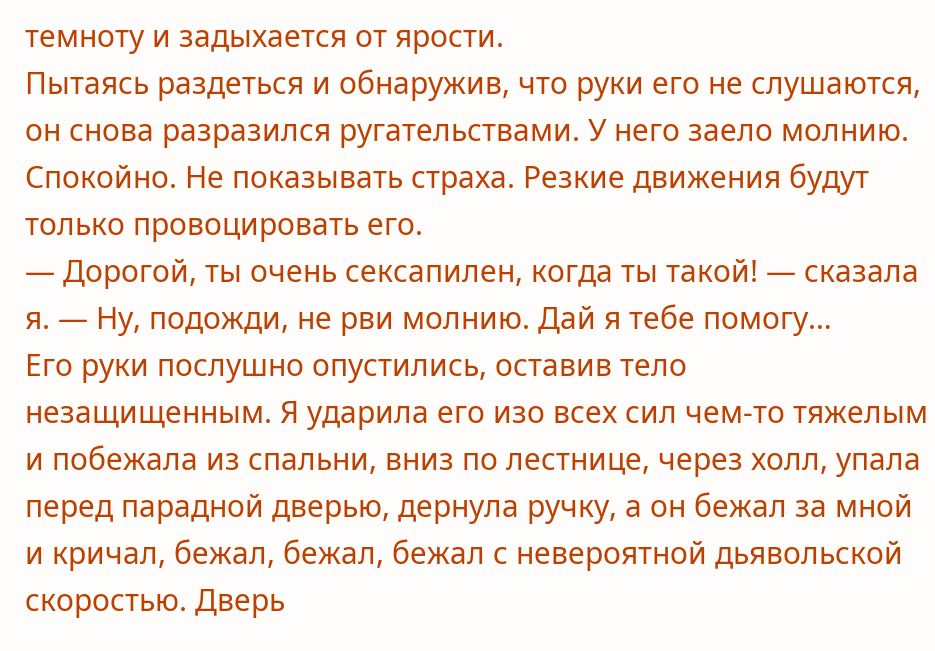темноту и задыхается от ярости.
Пытаясь раздеться и обнаружив, что руки его не слушаются, он снова разразился ругательствами. У него заело молнию.
Спокойно. Не показывать страха. Резкие движения будут только провоцировать его.
— Дорогой, ты очень сексапилен, когда ты такой! — сказала я. — Ну, подожди, не рви молнию. Дай я тебе помогу…
Его руки послушно опустились, оставив тело незащищенным. Я ударила его изо всех сил чем-то тяжелым и побежала из спальни, вниз по лестнице, через холл, упала перед парадной дверью, дернула ручку, а он бежал за мной и кричал, бежал, бежал, бежал с невероятной дьявольской скоростью. Дверь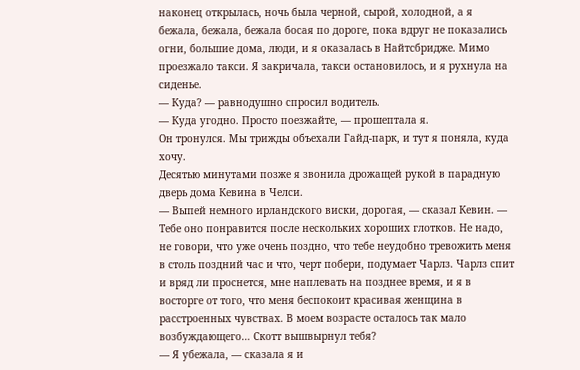наконец открылась, ночь была черной, сырой, холодной, а я бежала, бежала, бежала босая по дороге, пока вдруг не показались огни, большие дома, люди, и я оказалась в Найтсбридже. Мимо проезжало такси. Я закричала, такси остановилось, и я рухнула на сиденье.
— Куда? — равнодушно спросил водитель.
— Куда угодно. Просто поезжайте, — прошептала я.
Он тронулся. Мы трижды объехали Гайд-парк, и тут я поняла, куда хочу.
Десятью минутами позже я звонила дрожащей рукой в парадную дверь дома Кевина в Челси.
— Выпей немного ирландского виски, дорогая, — сказал Кевин. — Тебе оно понравится после нескольких хороших глотков. Не надо, не говори, что уже очень поздно, что тебе неудобно тревожить меня в столь поздний час и что, черт побери, подумает Чарлз. Чарлз спит и вряд ли проснется, мне наплевать на позднее время, и я в восторге от того, что меня беспокоит красивая женщина в расстроенных чувствах. В моем возрасте осталось так мало возбуждающего… Скотт вышвырнул тебя?
— Я убежала, — сказала я и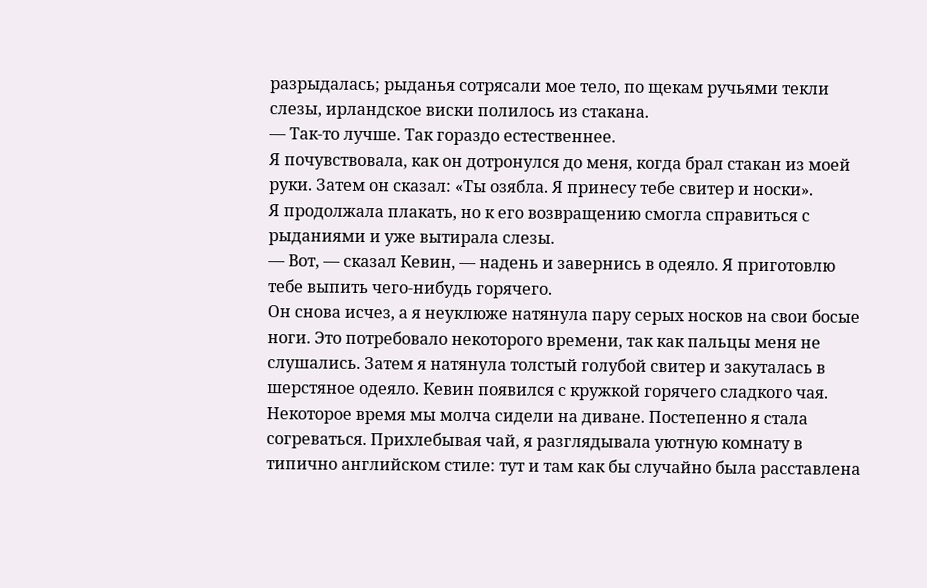разрыдалась; рыданья сотрясали мое тело, по щекам ручьями текли слезы, ирландское виски полилось из стакана.
— Так-то лучше. Так гораздо естественнее.
Я почувствовала, как он дотронулся до меня, когда брал стакан из моей руки. Затем он сказал: «Ты озябла. Я принесу тебе свитер и носки».
Я продолжала плакать, но к его возвращению смогла справиться с рыданиями и уже вытирала слезы.
— Вот, — сказал Кевин, — надень и завернись в одеяло. Я приготовлю тебе выпить чего-нибудь горячего.
Он снова исчез, а я неуклюже натянула пару серых носков на свои босые ноги. Это потребовало некоторого времени, так как пальцы меня не слушались. Затем я натянула толстый голубой свитер и закуталась в шерстяное одеяло. Кевин появился с кружкой горячего сладкого чая.
Некоторое время мы молча сидели на диване. Постепенно я стала согреваться. Прихлебывая чай, я разглядывала уютную комнату в типично английском стиле: тут и там как бы случайно была расставлена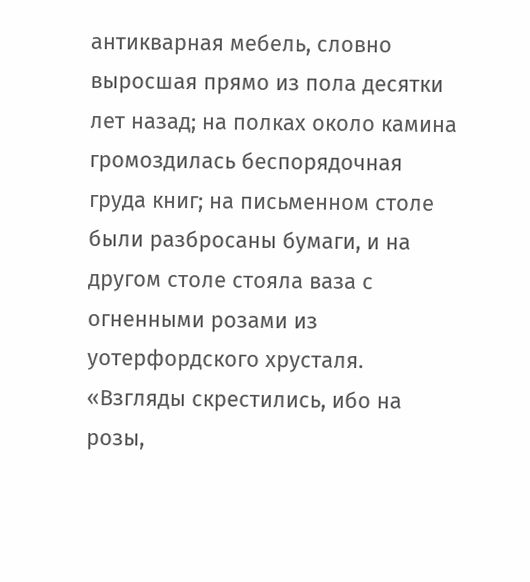антикварная мебель, словно выросшая прямо из пола десятки лет назад; на полках около камина громоздилась беспорядочная груда книг; на письменном столе были разбросаны бумаги, и на другом столе стояла ваза с огненными розами из уотерфордского хрусталя.
«Взгляды скрестились, ибо на розы,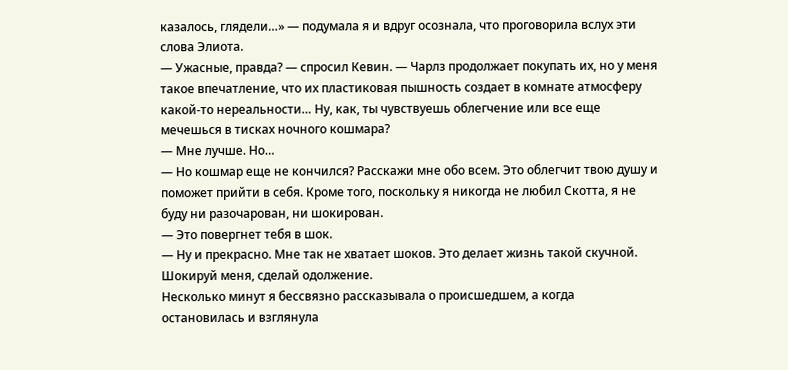казалось, глядели…» — подумала я и вдруг осознала, что проговорила вслух эти слова Элиота.
— Ужасные, правда? — спросил Кевин. — Чарлз продолжает покупать их, но у меня такое впечатление, что их пластиковая пышность создает в комнате атмосферу какой-то нереальности… Ну, как, ты чувствуешь облегчение или все еще мечешься в тисках ночного кошмара?
— Мне лучше. Но…
— Но кошмар еще не кончился? Расскажи мне обо всем. Это облегчит твою душу и поможет прийти в себя. Кроме того, поскольку я никогда не любил Скотта, я не буду ни разочарован, ни шокирован.
— Это повергнет тебя в шок.
— Ну и прекрасно. Мне так не хватает шоков. Это делает жизнь такой скучной. Шокируй меня, сделай одолжение.
Несколько минут я бессвязно рассказывала о происшедшем, а когда остановилась и взглянула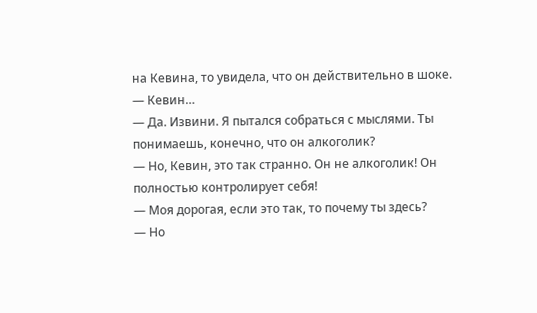на Кевина, то увидела, что он действительно в шоке.
— Кевин…
— Да. Извини. Я пытался собраться с мыслями. Ты понимаешь, конечно, что он алкоголик?
— Но, Кевин, это так странно. Он не алкоголик! Он полностью контролирует себя!
— Моя дорогая, если это так, то почему ты здесь?
— Но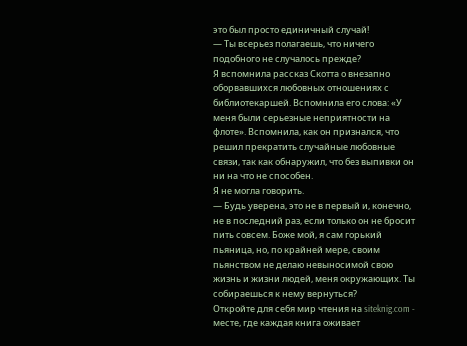это был просто единичный случай!
— Ты всерьез полагаешь, что ничего подобного не случалось прежде?
Я вспомнила рассказ Скотта о внезапно оборвавшихся любовных отношениях с библиотекаршей. Вспомнила его слова: «У меня были серьезные неприятности на флоте». Вспомнила, как он признался, что решил прекратить случайные любовные связи, так как обнаружил, что без выпивки он ни на что не способен.
Я не могла говорить.
— Будь уверена, это не в первый и, конечно, не в последний раз, если только он не бросит пить совсем. Боже мой, я сам горький пьяница, но, по крайней мере, своим пьянством не делаю невыносимой свою жизнь и жизни людей, меня окружающих. Ты собираешься к нему вернуться?
Откройте для себя мир чтения на siteknig.com - месте, где каждая книга оживает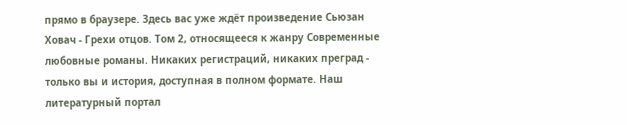прямо в браузере. Здесь вас уже ждёт произведение Сьюзан Ховач - Грехи отцов. Том 2, относящееся к жанру Современные любовные романы. Никаких регистраций, никаких преград - только вы и история, доступная в полном формате. Наш литературный портал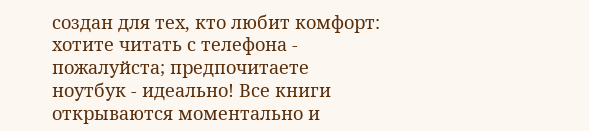создан для тех, кто любит комфорт: хотите читать с телефона - пожалуйста; предпочитаете ноутбук - идеально! Все книги открываются моментально и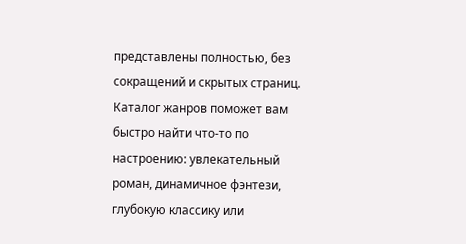представлены полностью, без сокращений и скрытых страниц. Каталог жанров поможет вам быстро найти что-то по настроению: увлекательный роман, динамичное фэнтези, глубокую классику или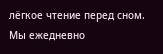лёгкое чтение перед сном. Мы ежедневно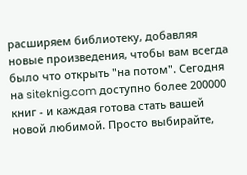расширяем библиотеку, добавляя новые произведения, чтобы вам всегда было что открыть "на потом". Сегодня на siteknig.com доступно более 200000 книг - и каждая готова стать вашей новой любимой. Просто выбирайте,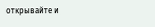открывайте и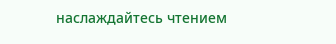наслаждайтесь чтением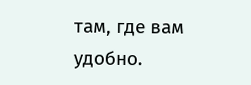там, где вам удобно.